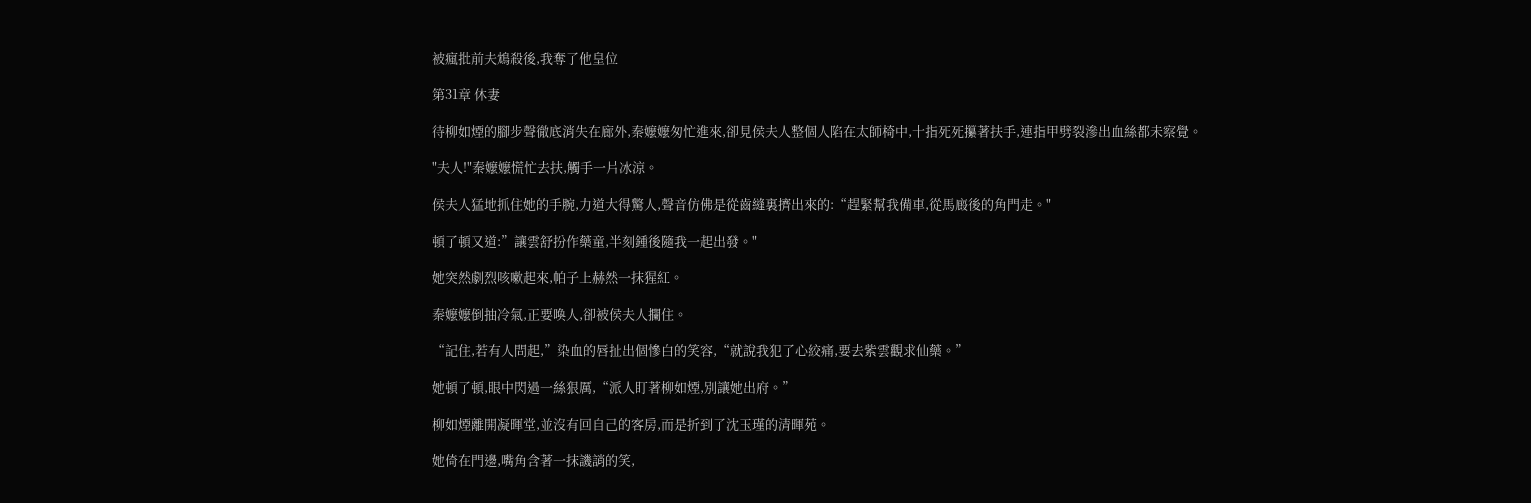被瘋批前夫鴆殺後,我奪了他皇位

第31章 休妻

待柳如煙的腳步聲徹底消失在廊外,秦嬤嬤匆忙進來,卻見侯夫人整個人陷在太師椅中,十指死死攥著扶手,連指甲劈裂滲出血絲都未察覺。

"夫人!"秦嬤嬤慌忙去扶,觸手一片冰涼。

侯夫人猛地抓住她的手腕,力道大得驚人,聲音仿佛是從齒縫裏擠出來的:“趕緊幫我備車,從馬廄後的角門走。"

頓了頓又道:”讓雲舒扮作藥童,半刻鍾後隨我一起出發。"

她突然劇烈咳嗽起來,帕子上赫然一抹猩紅。

秦嬤嬤倒抽冷氣,正要喚人,卻被侯夫人攔住。

“記住,若有人問起,”染血的唇扯出個慘白的笑容,“就說我犯了心絞痛,要去紫雲觀求仙藥。”

她頓了頓,眼中閃過一絲狠厲,“派人盯著柳如煙,別讓她出府。”

柳如煙離開凝暉堂,並沒有回自己的客房,而是折到了沈玉瑾的清暉苑。

她倚在門邊,嘴角含著一抹譏誚的笑,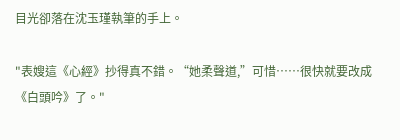目光卻落在沈玉瑾執筆的手上。

"表嫂這《心經》抄得真不錯。“她柔聲道,”可惜……很快就要改成《白頭吟》了。"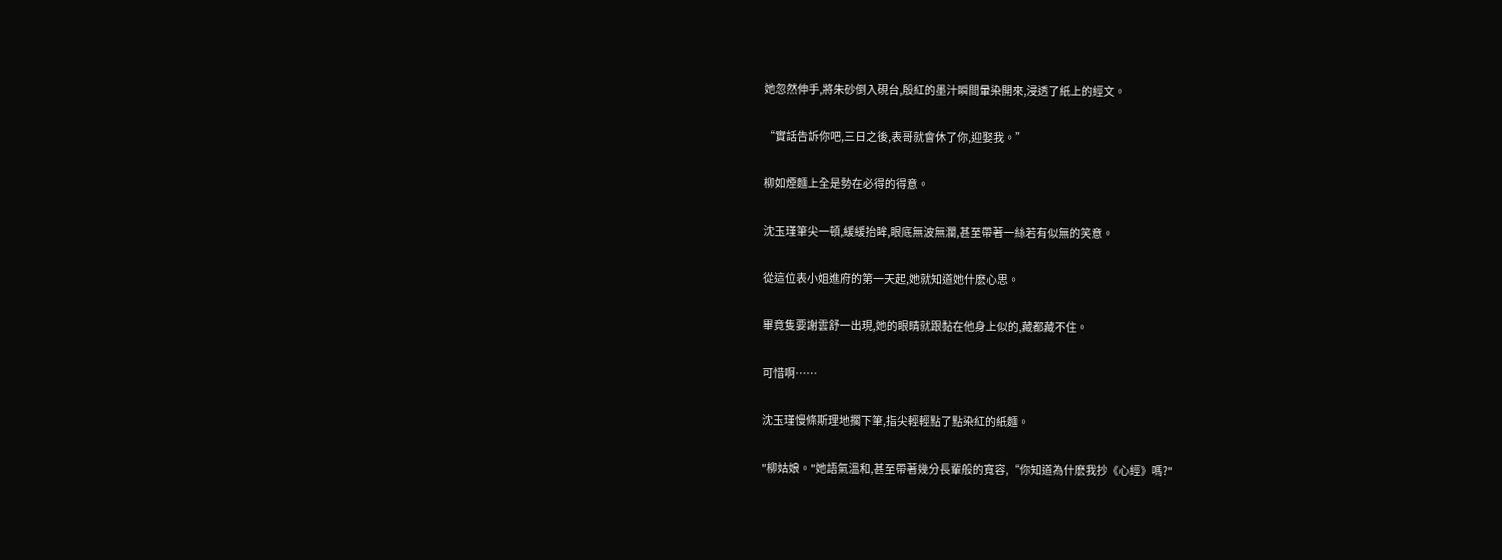她忽然伸手,將朱砂倒入硯台,殷紅的墨汁瞬間暈染開來,浸透了紙上的經文。

“實話告訴你吧,三日之後,表哥就會休了你,迎娶我。”

柳如煙麵上全是勢在必得的得意。

沈玉瑾筆尖一頓,緩緩抬眸,眼底無波無瀾,甚至帶著一絲若有似無的笑意。

從這位表小姐進府的第一天起,她就知道她什麽心思。

畢竟隻要謝雲舒一出現,她的眼睛就跟黏在他身上似的,藏都藏不住。

可惜啊……

沈玉瑾慢條斯理地擱下筆,指尖輕輕點了點染紅的紙麵。

"柳姑娘。"她語氣溫和,甚至帶著幾分長輩般的寬容,“你知道為什麽我抄《心經》嗎?"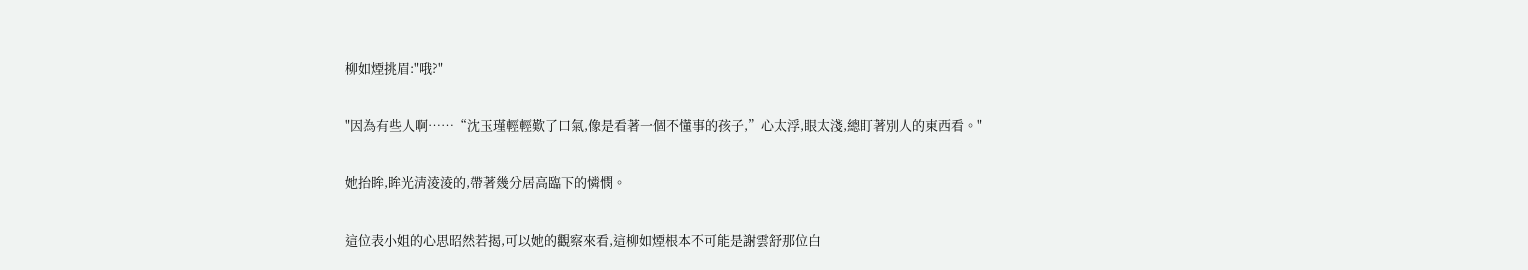柳如煙挑眉:"哦?"

"因為有些人啊……“沈玉瑾輕輕歎了口氣,像是看著一個不懂事的孩子,”心太浮,眼太淺,總盯著別人的東西看。"

她抬眸,眸光清淩淩的,帶著幾分居高臨下的憐憫。

這位表小姐的心思昭然若揭,可以她的觀察來看,這柳如煙根本不可能是謝雲舒那位白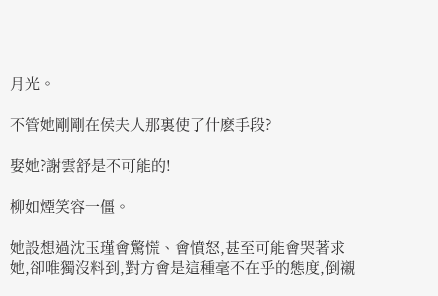月光。

不管她剛剛在侯夫人那裏使了什麽手段?

娶她?謝雲舒是不可能的!

柳如煙笑容一僵。

她設想過沈玉瑾會驚慌、會憤怒,甚至可能會哭著求她,卻唯獨沒料到,對方會是這種毫不在乎的態度,倒襯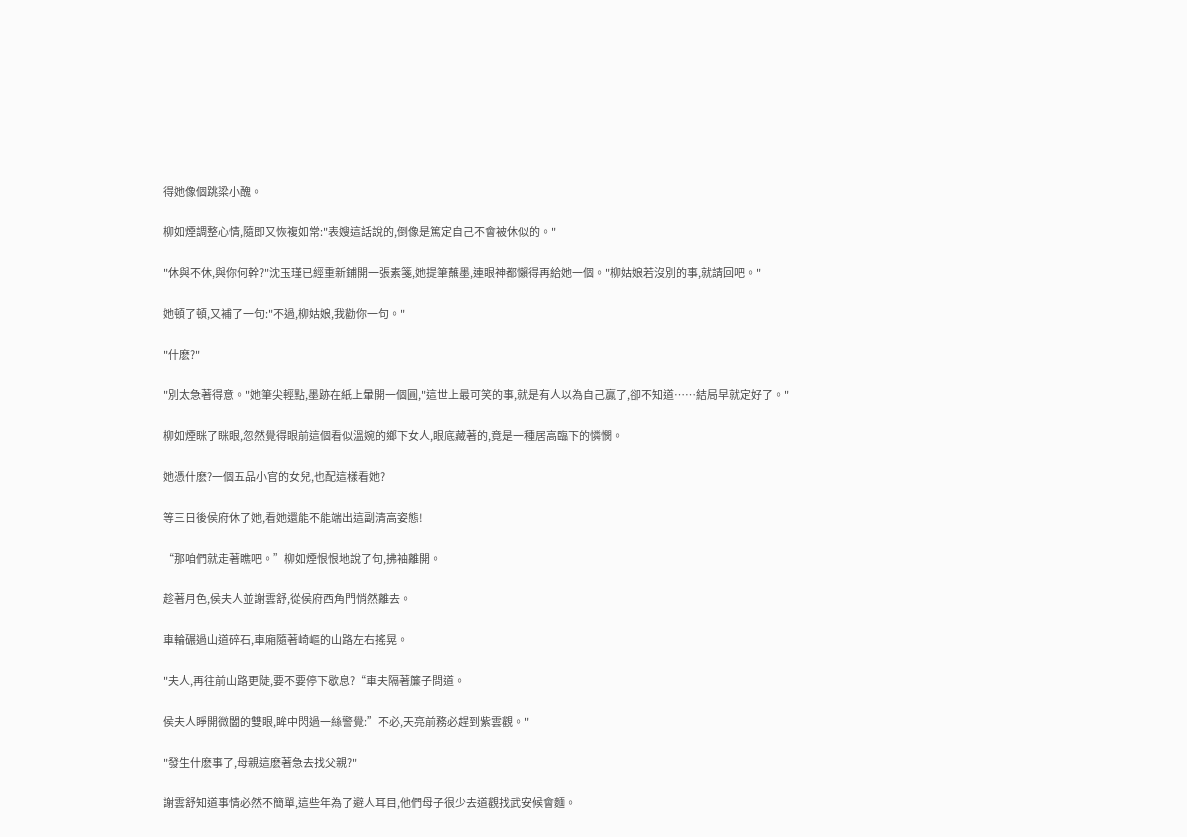得她像個跳梁小醜。

柳如煙調整心情,隨即又恢複如常:"表嫂這話說的,倒像是篤定自己不會被休似的。"

"休與不休,與你何幹?"沈玉瑾已經重新鋪開一張素箋,她提筆蘸墨,連眼神都懶得再給她一個。"柳姑娘若沒別的事,就請回吧。"

她頓了頓,又補了一句:"不過,柳姑娘,我勸你一句。"

"什麽?"

"別太急著得意。"她筆尖輕點,墨跡在紙上暈開一個圓,"這世上最可笑的事,就是有人以為自己贏了,卻不知道……結局早就定好了。"

柳如煙眯了眯眼,忽然覺得眼前這個看似溫婉的鄉下女人,眼底藏著的,竟是一種居高臨下的憐憫。

她憑什麽?一個五品小官的女兒,也配這樣看她?

等三日後侯府休了她,看她還能不能端出這副清高姿態!

“那咱們就走著瞧吧。”柳如煙恨恨地說了句,拂袖離開。

趁著月色,侯夫人並謝雲舒,從侯府西角門悄然離去。

車輪碾過山道碎石,車廂隨著崎嶇的山路左右搖晃。

"夫人,再往前山路更陡,要不要停下歇息?“車夫隔著簾子問道。

侯夫人睜開微闔的雙眼,眸中閃過一絲警覺:”不必,天亮前務必趕到紫雲觀。"

"發生什麽事了,母親這麽著急去找父親?"

謝雲舒知道事情必然不簡單,這些年為了避人耳目,他們母子很少去道觀找武安候會麵。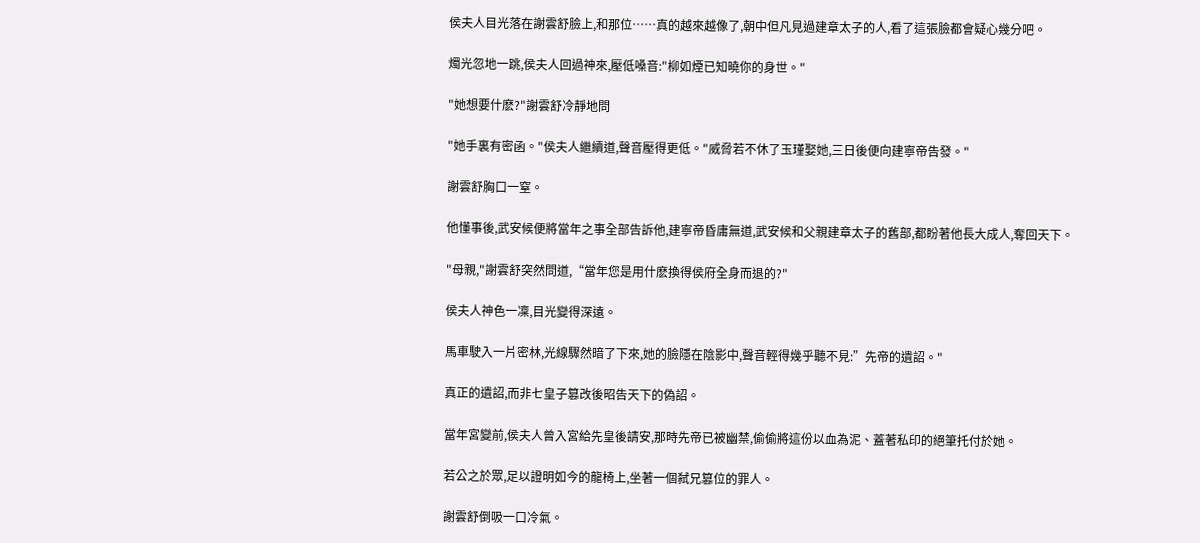侯夫人目光落在謝雲舒臉上,和那位……真的越來越像了,朝中但凡見過建章太子的人,看了這張臉都會疑心幾分吧。

燭光忽地一跳,侯夫人回過神來,壓低嗓音:"柳如煙已知曉你的身世。"

"她想要什麽?"謝雲舒冷靜地問

"她手裏有密函。"侯夫人繼續道,聲音壓得更低。"威脅若不休了玉瑾娶她,三日後便向建寧帝告發。"

謝雲舒胸口一窒。

他懂事後,武安候便將當年之事全部告訴他,建寧帝昏庸無道,武安候和父親建章太子的舊部,都盼著他長大成人,奪回天下。

"母親,"謝雲舒突然問道,“當年您是用什麽換得侯府全身而退的?"

侯夫人神色一凜,目光變得深遠。

馬車駛入一片密林,光線驟然暗了下來,她的臉隱在陰影中,聲音輕得幾乎聽不見:”先帝的遺詔。"

真正的遺詔,而非七皇子篡改後昭告天下的偽詔。

當年宮變前,侯夫人曾入宮給先皇後請安,那時先帝已被幽禁,偷偷將這份以血為泥、蓋著私印的絕筆托付於她。

若公之於眾,足以證明如今的龍椅上,坐著一個弑兄篡位的罪人。

謝雲舒倒吸一口冷氣。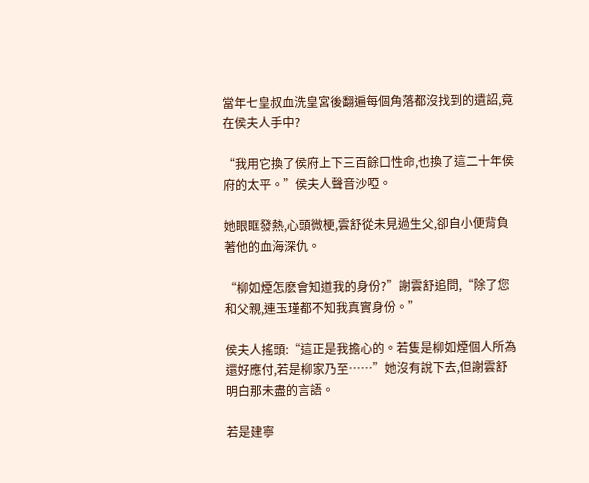當年七皇叔血洗皇宮後翻遍每個角落都沒找到的遺詔,竟在侯夫人手中?

“我用它換了侯府上下三百餘口性命,也換了這二十年侯府的太平。”侯夫人聲音沙啞。

她眼眶發熱,心頭微梗,雲舒從未見過生父,卻自小便背負著他的血海深仇。

“柳如煙怎麽會知道我的身份?”謝雲舒追問,“除了您和父親,連玉瑾都不知我真實身份。”

侯夫人搖頭:“這正是我擔心的。若隻是柳如煙個人所為還好應付,若是柳家乃至……”她沒有說下去,但謝雲舒明白那未盡的言語。

若是建寧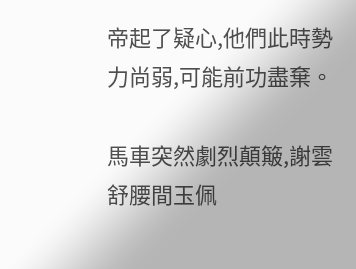帝起了疑心,他們此時勢力尚弱,可能前功盡棄。

馬車突然劇烈顛簸,謝雲舒腰間玉佩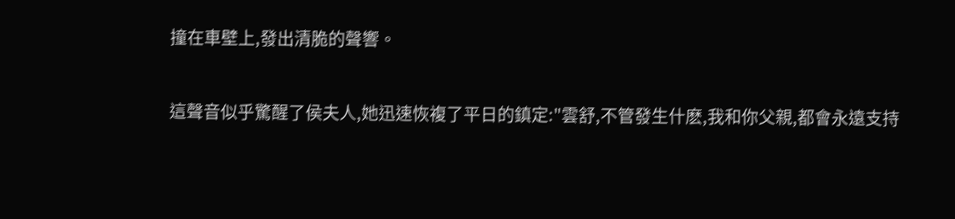撞在車壁上,發出清脆的聲響。

這聲音似乎驚醒了侯夫人,她迅速恢複了平日的鎮定:"雲舒,不管發生什麽,我和你父親,都會永遠支持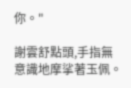你。"

謝雲舒點頭,手指無意識地摩挲著玉佩。